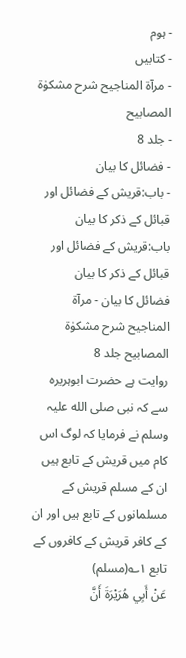- ہوم
- کتابیں
- مرآۃ المناجیح شرح مشکوٰۃ المصابیح
- جلد 8
- فضائل کا بیان
- باب:قریش کے فضائل اور قبائل کے ذکر کا بیان
باب:قریش کے فضائل اور قبائل کے ذکر کا بیان
فضائل کا بیان - مرآۃ المناجیح شرح مشکوٰۃ المصابیح جلد 8
روایت ہے حضرت ابوہریرہ سے کہ نبی صلی الله علیہ وسلم نے فرمایا کہ لوگ اس کام میں قریش کے تابع ہیں ان کے مسلم قریش کے مسلمانوں کے تابع ہیں اور ان کے کافر قریش کے کافروں کے تابع ۱؎(مسلم)
عَنْ أَبِي هُرَيْرَةَ أَنَّ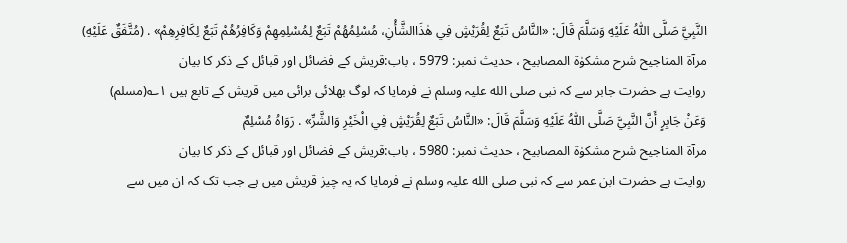النَّبِيَّ صَلَّى اللّٰهُ عَلَيْهِ وَسَلَّمَ قَالَ: «النَّاسُ تَبَعٌ لِقُرَيْشٍ فِي هٰذَاالشَّأْنِ، مُسْلِمُهُمْ تَبَعٌ لِمُسْلِمِهِمْ وَكَافِرُهُمْ تَبَعٌ لِكَافِرِهِمْ» . (مُتَّفَقٌ عَلَيْهِ)
مرآۃ المناجیح شرح مشکوٰۃ المصابیح ، حدیث نمبر: 5979 ، باب:قریش کے فضائل اور قبائل کے ذکر کا بیان
روایت ہے حضرت جابر سے کہ نبی صلی الله علیہ وسلم نے فرمایا کہ لوگ بھلائی برائی میں قریش کے تابع ہیں ۱؎(مسلم)
وَعَنْ جَابِرٍ أَنَّ النَّبِيَّ صَلَّى اللّٰهُ عَلَيْهِ وَسَلَّمَ قَالَ: «النَّاسُ تَبَعٌ لِقُرَيْشٍ فِي الْخَيْرِ وَالشَّرِّ» . رَوَاهُ مُسْلِمٌ
مرآۃ المناجیح شرح مشکوٰۃ المصابیح ، حدیث نمبر: 5980 ، باب:قریش کے فضائل اور قبائل کے ذکر کا بیان
روایت ہے حضرت ابن عمر سے کہ نبی صلی الله علیہ وسلم نے فرمایا کہ یہ چیز قریش میں ہے جب تک کہ ان میں سے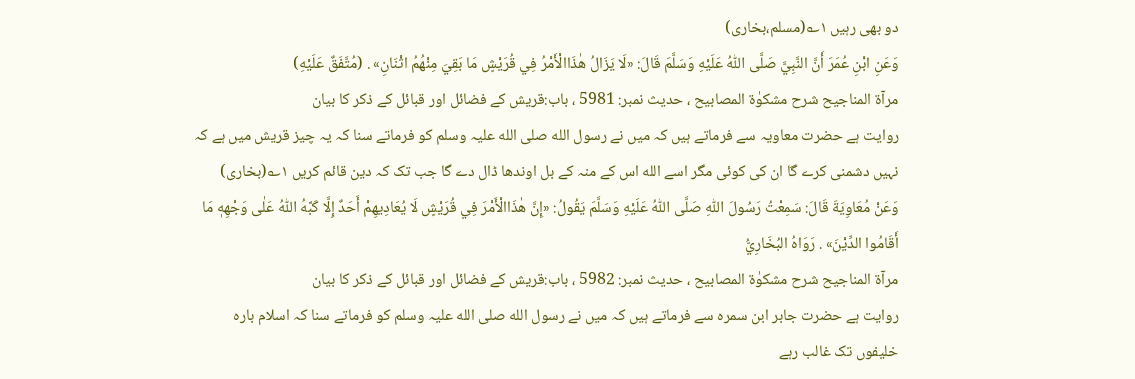دو بھی رہیں ۱؎(مسلم،بخاری)
وَعَنِ ابْنِ عُمَرَ أَنَّ النَّبِيَّ صَلَّى اللّٰهُ عَلَيْهِ وَسَلَّمَ قَالَ: «لَا يَزَالُ هٰذَاالْأَمْرُ فِي قُرَيْشٍ مَا بَقِيَ مِنْهُمُ اثْنَانِ» . (مُتَّفَقٌ عَلَيْهِ)
مرآۃ المناجیح شرح مشکوٰۃ المصابیح ، حدیث نمبر: 5981 ، باب:قریش کے فضائل اور قبائل کے ذکر کا بیان
روایت ہے حضرت معاویہ سے فرماتے ہیں کہ میں نے رسول الله صلی الله علیہ وسلم کو فرماتے سنا کہ یہ چیز قریش میں ہے کہ نہیں دشمنی کرے گا ان کی کوئی مگر اسے الله اس کے منہ کے بل اوندھا ڈال دے گا جب تک کہ دین قائم کریں ۱؎(بخاری)
وَعَنْ مُعَاوِيَةَ قَالَ: سَمِعْتُ رَسُولَ اللّٰهِ صَلَّى اللّٰهُ عَلَيْهِ وَسَلَّمَ يَقُولُ: «إِنَّ هٰذَاالْأَمْرَ فِي قُرَيْشٍ لَا يُعَادِيهِمْ أَحَدٌ إِلَّا كَبَّهُ اللّٰهُ عَلٰى وَجْهِهٖ مَا أَقَامُوا الدِّيْنَ» . رَوَاهُ البُخَارِيُّ
مرآۃ المناجیح شرح مشکوٰۃ المصابیح ، حدیث نمبر: 5982 ، باب:قریش کے فضائل اور قبائل کے ذکر کا بیان
روایت ہے حضرت جابر ابن سمرہ سے فرماتے ہیں کہ میں نے رسول الله صلی الله علیہ وسلم کو فرماتے سنا کہ اسلام بارہ خلیفوں تک غالب رہے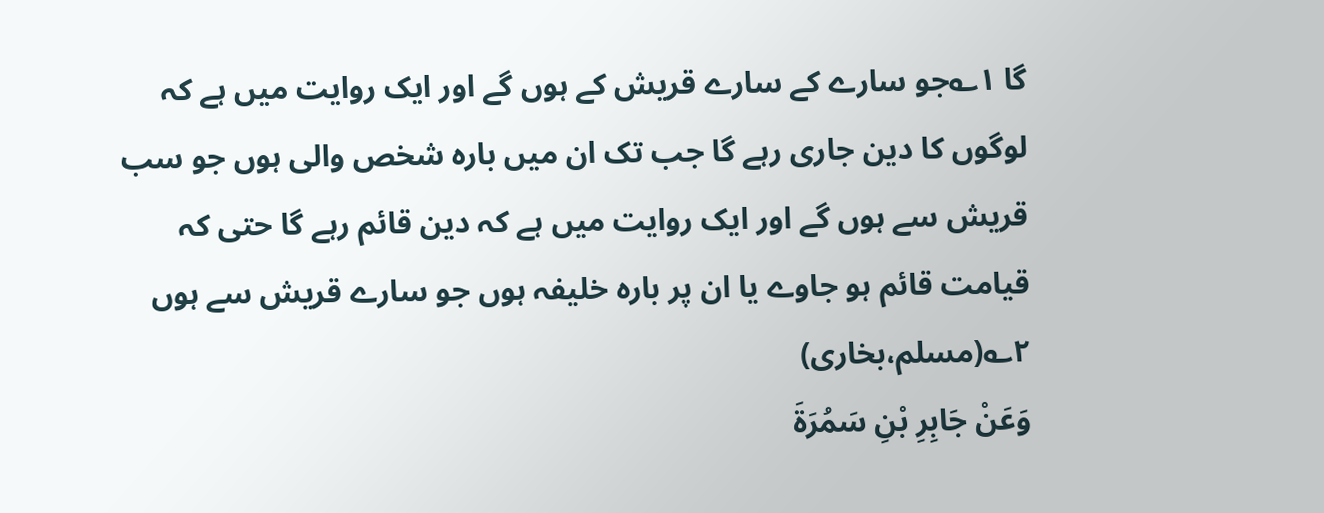گا ۱؎جو سارے کے سارے قریش کے ہوں گے اور ایک روایت میں ہے کہ لوگوں کا دین جاری رہے گا جب تک ان میں بارہ شخص والی ہوں جو سب قریش سے ہوں گے اور ایک روایت میں ہے کہ دین قائم رہے گا حتی کہ قیامت قائم ہو جاوے یا ان پر بارہ خلیفہ ہوں جو سارے قریش سے ہوں ۲؎(مسلم،بخاری)
وَعَنْ جَابِرِ بْنِ سَمُرَةَ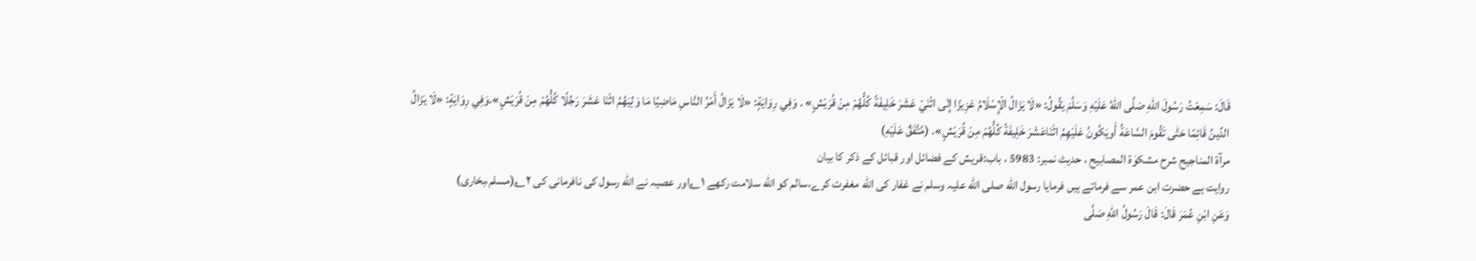قَالَ: سَمِعْتُ رَسُولَ اللّٰهِ صَلَّى اللّٰهُ عَلَيْهِ وَسَلَّمَ يَقُولُ: «لَا يَزَالُ الْإِسْلَامُ عَزِيزًا إِلٰى اثْنَيْ عَشَرَ خَلِيفَةً كُلُّهُمْ مِنْ قُرَيْشٍ» . وَفِي رِوَايَةٍ: «لَا يَزَالُ أَمْرُ النَّاسِ مَاضِيًا مَا وَلِيَهُمُ اثْنَا عَشَرَ رَجُلًا كُلُّهُمْ مِنْ قُرَيْشٍ».وَفِي رِوَايَةٍ: «لَا يَزَالُ الدِّينُ قَائِمًا حَتّٰى تَقُومَ السَّاعَةُ أَويَكُونُ عَلَيْهِمُ اثْنَاعَشَرَ خَلِيفَةً كُلُّهُمْ مِنْ قُرَيْشٍ». (مُتَّفَقٌ عَلَيْهِ)
مرآۃ المناجیح شرح مشکوٰۃ المصابیح ، حدیث نمبر: 5983 ، باب:قریش کے فضائل اور قبائل کے ذکر کا بیان
روایت ہے حضرت ابن عمر سے فرماتے ہیں فرمایا رسول الله صلی الله علیہ وسلم نے غفار کی الله مغفرت کرے،سالم کو الله سلامت رکھے ۱؎اور عصیہ نے الله رسول کی نافرمانی کی ۲؎(مسلم،بخاری)
وَعَنِ ابْنِ عُمَرَ قَالَ: قَالَ رَسُولُ اللّٰهِ صَلَّى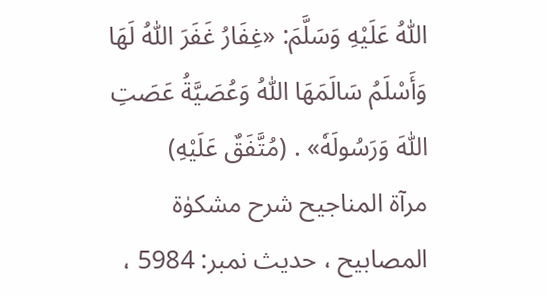اللّٰهُ عَلَيْهِ وَسَلَّمَ: «غِفَارُ غَفَرَ اللّٰهُ لَهَا وَأَسْلَمُ سَالَمَهَا اللّٰهُ وَعُصَيَّةُ عَصَتِ اللّٰهَ وَرَسُولَهٗ» . (مُتَّفَقٌ عَلَيْهِ)
مرآۃ المناجیح شرح مشکوٰۃ المصابیح ، حدیث نمبر: 5984 ،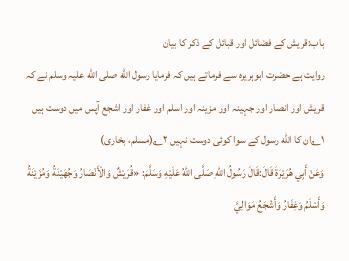باب:قریش کے فضائل اور قبائل کے ذکر کا بیان
روایت ہے حضرت ابوہریرہ سے فرماتے ہیں کہ فرمایا رسول الله صلی الله علیہ وسلم نے کہ قریش اور انصار اور جہینہ اور مزینہ اور اسلم اور غفار اور اشجع آپس میں دوست ہیں ۱؎ان کا الله رسول کے سوا کوئی دوست نہیں ۲؎(مسلم، بخاری)
وَعَنْ أَبِي هُرَيْرَةَ قَالَ:قَالَ رَسُولُ اللّٰهِ صَلَّى اللّٰهُ عَلَيْهِ وَسَلَّمَ: «قُرَيْشٌ وَالْأَنْصَارُ وَجُهَيْنَةُ وَمُزَيْنَةُ وَأَسْلَمُ وَغِفَارُ وَأَشْجَعُ مَوَالِيَّ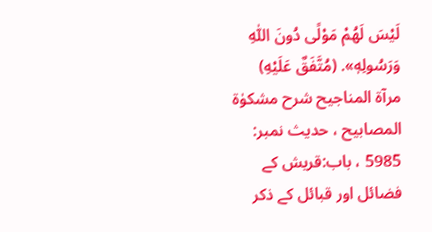لَيْسَ لَهُمْ مَوْلًى دُونَ اللّٰهِ وَرَسُولِهٖ». (مُتَّفَقٌ عَلَيْهِ)
مرآۃ المناجیح شرح مشکوٰۃ المصابیح ، حدیث نمبر: 5985 ، باب:قریش کے فضائل اور قبائل کے ذکر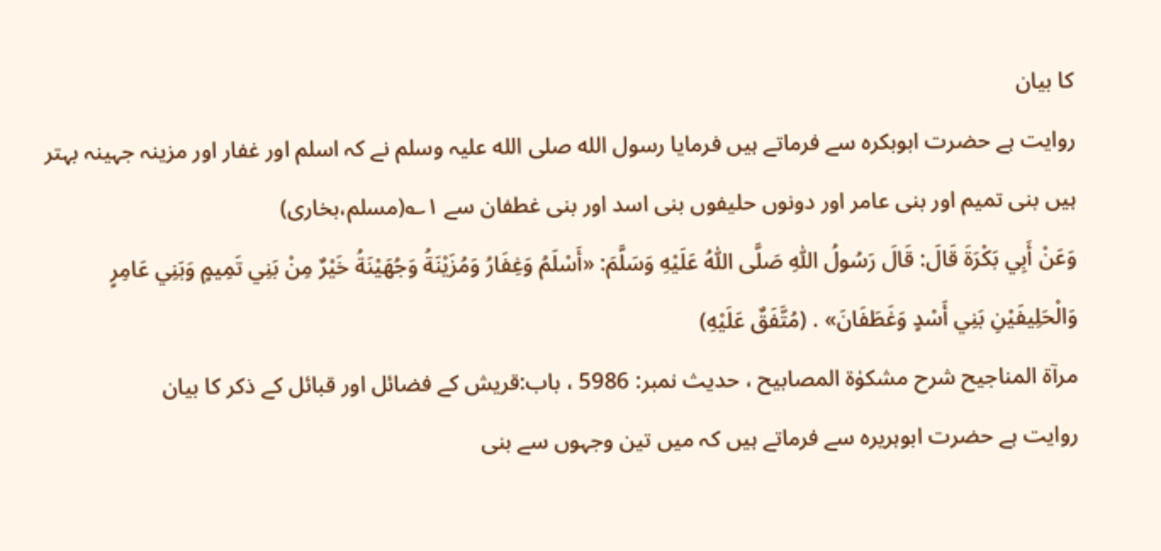کا بیان
روایت ہے حضرت ابوبکرہ سے فرماتے ہیں فرمایا رسول الله صلی الله علیہ وسلم نے کہ اسلم اور غفار اور مزینہ جہینہ بہتر ہیں بنی تمیم اور بنی عامر اور دونوں حلیفوں بنی اسد اور بنی غطفان سے ۱؎(مسلم،بخاری)
وَعَنْ أَبِي بَكْرَةَ قَالَ: قَالَ رَسُولُ اللّٰهِ صَلَّى اللّٰهُ عَلَيْهِ وَسَلَّمَ: «أَسْلَمُ وَغِفَارُ وَمُزَيْنَةُ وَجُهَيْنَةُ خَيْرٌ مِنْ بَنِي تَمِيمٍ وَبَنِي عَامِرٍ وَالْحَلِيفَيْنِ بَنِي أَسْدٍ وَغَطَفَانَ» . (مُتَّفَقٌ عَلَيْهِ)
مرآۃ المناجیح شرح مشکوٰۃ المصابیح ، حدیث نمبر: 5986 ، باب:قریش کے فضائل اور قبائل کے ذکر کا بیان
روایت ہے حضرت ابوہریرہ سے فرماتے ہیں کہ میں تین وجہوں سے بنی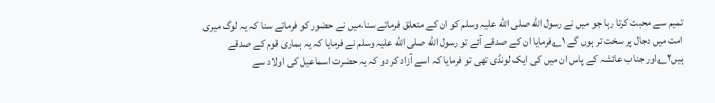تمیم سے محبت کرتا رہا جو میں نے رسول الله صلی الله علیہ وسلم کو ان کے متعلق فرماتے سنا،میں نے حضور کو فرماتے سنا کہ یہ لوگ میری امت میں دجال پر سخت تر ہوں گے ۱؎فرمایا ان کے صدقے آئے تو رسول الله صلی الله علیہ وسلم نے فرمایا کہ یہ ہماری قوم کے صدقے ہیں۲؎اور جناب عائشہ کے پاس ان میں کی ایک لونڈی تھی تو فرمایا کہ اسے آزاد کر دو کہ یہ حضرت اسماعیل کی اولاد سے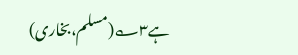ہے۳؎(مسلم،بخاری)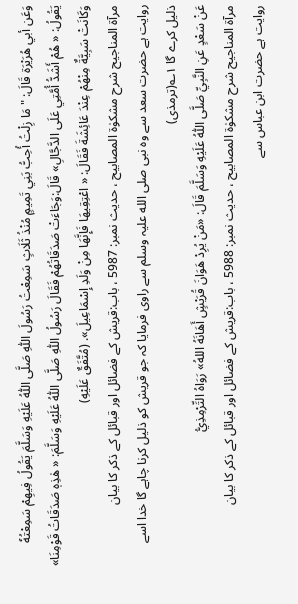وَعَن أبي هُرَيْرَة قَالَ: " مَا زِلْتُ أُحِبُّ بَنِي تَمِيمٍ مُنْذُ ثَلَاثٍ سَمِعْتُ رَسُولَ اللّٰهِ صَلَّى اللّٰهُ عَلَيْهِ وَسَلَّمَ يَقُولُ فِيهِمْ سَمِعْتُهٗ يَقُولُ: « هُمْ أَشَدُّ أُمَّتِي عَلَى الدَّجَّالِ» قَالَ:وَجَاءَتْ صَدَقَاتُهُمْ فَقَالَ رَسُولُ اللّٰهِ صَلَّى اللّٰهُ عَلَيْهِ وَسَلَّمَ: « هٰذِهٖ صَدَقَاتُ قَوْمِنَا» وَكَانَتْ سَبِيَّةٌ مِنْهُمْ عِنْدَ عَائِشَةَ فَقَالَ: « اعْتِقِيهَا فَإِنَّهَا مِنْ وَلَدِ إِسْمَاعِيلَ». (مُتَّفَقٌ عَلَيْهِ)
مرآۃ المناجیح شرح مشکوٰۃ المصابیح ، حدیث نمبر: 5987 ، باب:قریش کے فضائل اور قبائل کے ذکر کا بیان
روایت ہے حضرت سعد سے وہ نبی صلی الله علیہ وسلم سے راوی فرمایا کہ جو قریش کو ذلیل کرنا چاہے گا خدا اسے ذلیل کرے گا ۱؎(ترمذی)
عَنْ سَعْدٍ عَنِ النَّبِيِّ صَلَّى اللّٰهُ عَلَيْهِ وَسَلَّمَ قَالَ: «مَنْ يُرِدْ هَوَانَ قُرَيْشٍ أَهَانَهُ اللهُ» رَوَاهُ التِّرْمِذِيُّ
مرآۃ المناجیح شرح مشکوٰۃ المصابیح ، حدیث نمبر: 5988 ، باب:قریش کے فضائل اور قبائل کے ذکر کا بیان
روایت ہے حضرت ابن عباس سے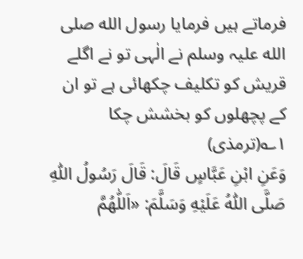فرماتے ہیں فرمایا رسول الله صلی الله علیہ وسلم نے الٰہی تو نے اگلے قریش کو تکلیف چکھائی ہے تو ان کے پچھلوں کو بخشش چکا ۱؎(ترمذی)
وَعَنِ ابْنِ عَبَّاسٍ قَالَ: قَالَ رَسُولُ اللّٰهِ صَلَّى اللّٰهُ عَلَيْهِ وَسَلَّمَ: «اَللّٰهُمَّ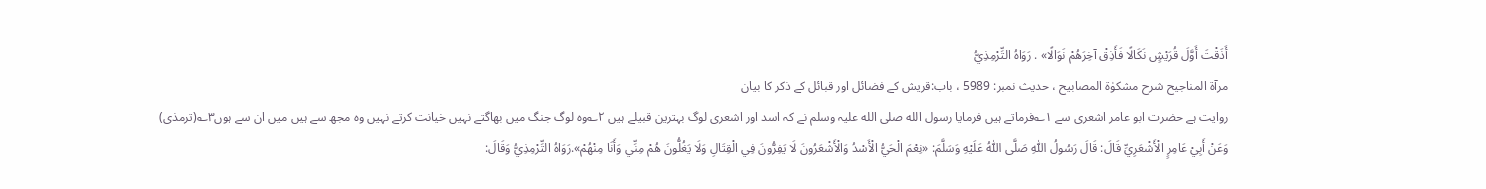أَذَقْتَ أَوَّلَ قُرَيْشٍ نَكَالًا فَأَذِقْ آخِرَهُمْ نَوَالًا» . رَوَاهُ التِّرْمِذِيُّ
مرآۃ المناجیح شرح مشکوٰۃ المصابیح ، حدیث نمبر: 5989 ، باب:قریش کے فضائل اور قبائل کے ذکر کا بیان
روایت ہے حضرت ابو عامر اشعری سے ۱؎فرماتے ہیں فرمایا رسول الله صلی الله علیہ وسلم نے کہ اسد اور اشعری لوگ بہترین قبیلے ہیں ۲؎وہ لوگ جنگ میں بھاگتے نہیں خیانت کرتے نہیں وہ مجھ سے ہیں میں ان سے ہوں۳؎(ترمذی)
وَعَنْ أَبِيْ عَامِرٍ الْأَشْعَرِيِّ قَالَ: قَالَ رَسُولُ اللّٰهِ صَلَّى اللّٰهُ عَلَيْهِ وَسَلَّمَ: «نِعْمَ الْحَيُّ الْأَسْدُ وَالْأَشْعَرُونَ لَا يَفِرُّونَ فِي الْقِتَالِ وَلَا يَغُلُّونَ هُمْ مِنِّي وَأَنَا مِنْهُمْ».رَوَاهُ التِّرْمِذِيُّ وَقَالَ: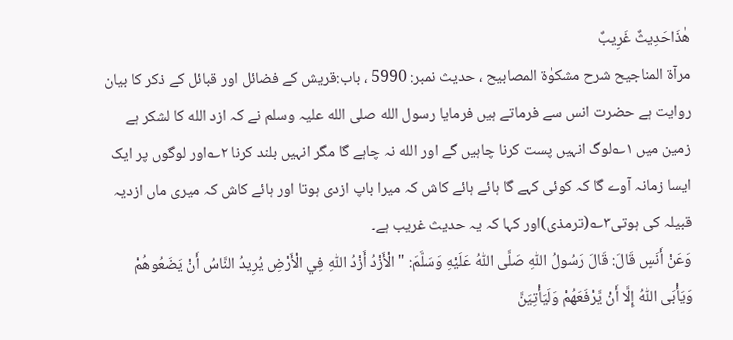هٰذَاحَدِيثٌ غَرِيبٌ
مرآۃ المناجیح شرح مشکوٰۃ المصابیح ، حدیث نمبر: 5990 ، باب:قریش کے فضائل اور قبائل کے ذکر کا بیان
روایت ہے حضرت انس سے فرماتے ہیں فرمایا رسول الله صلی الله علیہ وسلم نے کہ ازد الله کا لشکر ہے زمین میں ۱؎لوگ انہیں پست کرنا چاہیں گے اور الله نہ چاہے گا مگر انہیں بلند کرنا ۲؎اور لوگوں پر ایک ایسا زمانہ آوے گا کہ کوئی کہے گا ہائے ہائے کاش کہ میرا باپ ازدی ہوتا اور ہائے کاش کہ میری ماں ازدیہ قبیلہ کی ہوتی۳؎(ترمذی)اور کہا کہ یہ حدیث غریب ہے۔
وَعَنْ أَنَسٍ قَالَ: قَالَ رَسُولُ اللّٰهِ صَلَّى اللّٰهُ عَلَيْهِ وَسَلَّمَ: "الْأَزْدُ أَزْدُ اللّٰهِ فِي الْأَرْضِ يُرِيدُ النَّاسُ أَنْ يَضَعُوهُمْ وَيَأْبَى اللّٰهُ إِلَّا أَنْ يَّرْفَعَهُمْ وَلَيَأْتِيَنَّ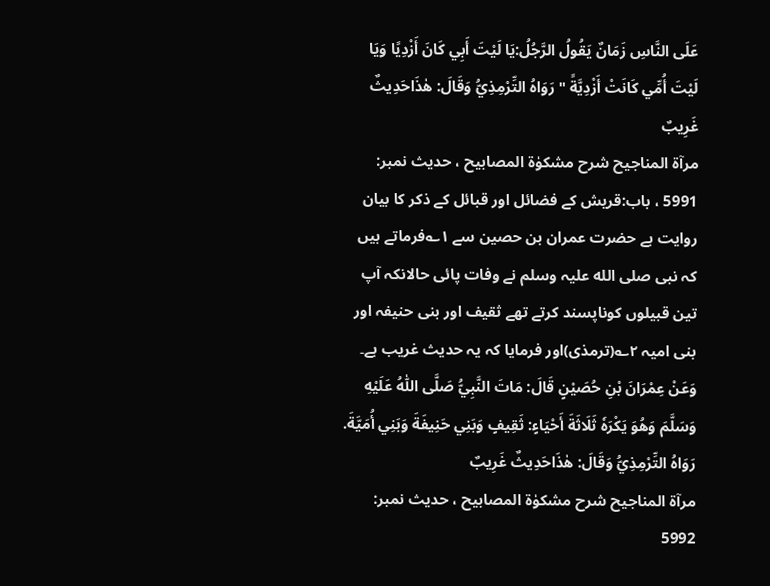عَلَى النَّاسِ زَمَانٌ يَقُولُ الرَّجُلُ:يَا لَيْتَ أَبِي كَانَ أَزْدِيًا وَيَا لَيْتَ أُمِّي كَانَتْ أَزْدِيَّةً " رَوَاهُ التِّرْمِذِيُّ وَقَالَ: هٰذَاحَدِيثٌ غَرِيبٌ
مرآۃ المناجیح شرح مشکوٰۃ المصابیح ، حدیث نمبر: 5991 ، باب:قریش کے فضائل اور قبائل کے ذکر کا بیان
روایت ہے حضرت عمران بن حصین سے ۱؎فرماتے ہیں کہ نبی صلی الله علیہ وسلم نے وفات پائی حالانکہ آپ تین قبیلوں کوناپسند کرتے تھے ثقیف اور بنی حنیفہ اور بنی امیہ ۲؎(ترمذی)اور فرمایا کہ یہ حدیث غریب ہے۔
وَعَنْ عِمْرَانَ بْنِ حُصَيْنٍ قَالَ: مَاتَ النَّبِيُّ صَلَّى اللّٰهُ عَلَيْهِ وَسَلَّمَ وَهُوَ يَكْرَهٗ ثَلَاثَةَ أَحْيَاءٍ: ثَقِيفٍ وَبَنِي حَنِيفَةَ وَبَنِي أُمَيَّةَ. رَوَاهُ التِّرْمِذِيُّ وَقَالَ: هٰذَاحَدِيثٌ غَرِيبٌ
مرآۃ المناجیح شرح مشکوٰۃ المصابیح ، حدیث نمبر: 5992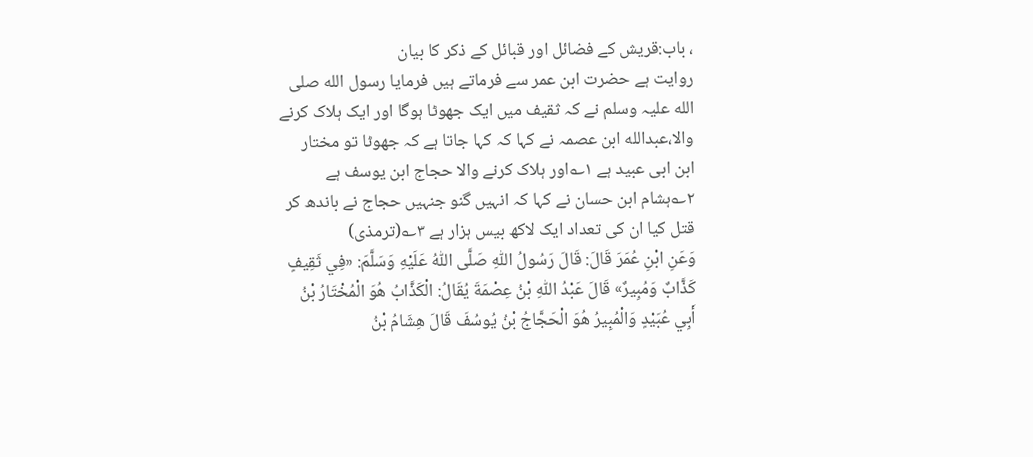، باب:قریش کے فضائل اور قبائل کے ذکر کا بیان
روایت ہے حضرت ابن عمر سے فرماتے ہیں فرمایا رسول الله صلی الله علیہ وسلم نے کہ ثقیف میں ایک جھوٹا ہوگا اور ایک ہلاک کرنے والا،عبدالله ابن عصمہ نے کہا کہ کہا جاتا ہے کہ جھوٹا تو مختار ابن ابی عبید ہے ۱؎اور ہلاک کرنے والا حجاج ابن یوسف ہے ۲؎ہشام ابن حسان نے کہا کہ انہیں گنو جنہیں حجاج نے باندھ کر قتل کیا ان کی تعداد ایک لاکھ بیس ہزار ہے ۳؎(ترمذی)
وَعَنِ ابْنِ عُمَرَ قَالَ: قَالَ رَسُولُ اللّٰهِ صَلَّى اللّٰهُ عَلَيْهِ وَسَلَّمَ: «فِي ثَقِيفٍ كَذَّابٌ وَمُبِيرٌ» قَالَ عَبْدُ اللّٰهِ بْنُ عِصْمَةَ يُقَالُ: الْكَذَّابُ هُوَ الْمُخْتَارُ بْنُ أَبِي عُبَيْدٍ وَالْمُبِيرُ هُوَ الْحَجَّاجُ بْنُ يُوسُفَ قَالَ هِشَامُ بْنُ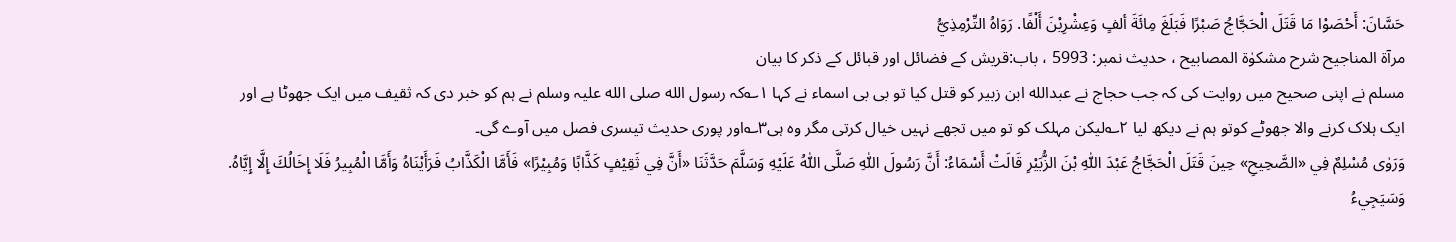حَسَّانَ: أَحْصَوْا مَا قَتَلَ الْحَجَّاجُ صَبْرًا فَبَلَغَ مِائَةَ ألفٍ وَعِشْرِيْنَ أَلْفًا. رَوَاهُ التِّرْمِذِيُّ
مرآۃ المناجیح شرح مشکوٰۃ المصابیح ، حدیث نمبر: 5993 ، باب:قریش کے فضائل اور قبائل کے ذکر کا بیان
مسلم نے اپنی صحیح میں روایت کی کہ جب حجاج نے عبدالله ابن زبیر کو قتل کیا تو بی بی اسماء نے کہا ۱؎کہ رسول الله صلی الله علیہ وسلم نے ہم کو خبر دی کہ ثقیف میں ایک جھوٹا ہے اور ایک ہلاک کرنے والا جھوٹے کوتو ہم نے دیکھ لیا ۲؎لیکن مہلک کو تو میں تجھے نہیں خیال کرتی مگر وہ ہی۳؎اور پوری حدیث تیسری فصل میں آوے گی۔
وَرَوٰى مُسْلِمٌ فِي «الصَّحِيحِ» حِينَ قَتَلَ الْحَجَّاجُ عَبْدَ اللّٰهِ بْنَ الزُّبَيْرِ قَالَتْ أَسْمَاءُ: أَنَّ رَسُولَ اللّٰهِ صَلَّى اللّٰهُ عَلَيْهِ وَسَلَّمَ حَدَّثَنَا «أَنَّ فِي ثَقِيْفٍ كَذَّابًا وَمُبِيْرًا» فَأَمَّا الْكَذَّابُ فَرَأَيْنَاهُ وَأَمَّا الْمُبِيرُ فَلَا إِخَالُكَ إِلَّا إِيَّاهُ. وَسَيَجِيءُ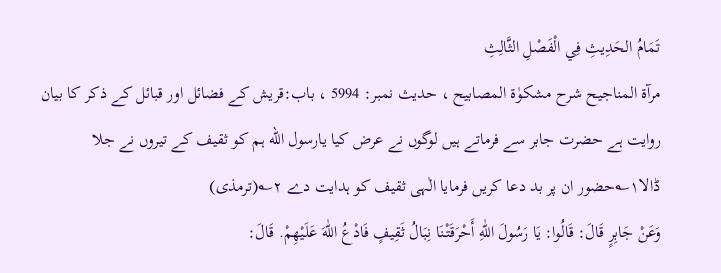تَمَامُ الحَدِيثِ فِي الْفَصْلِ الثَّالِثِ
مرآۃ المناجیح شرح مشکوٰۃ المصابیح ، حدیث نمبر: 5994 ، باب:قریش کے فضائل اور قبائل کے ذکر کا بیان
روایت ہے حضرت جابر سے فرماتے ہیں لوگوں نے عرض کیا یارسول الله ہم کو ثقیف کے تیروں نے جلا ڈالا۱؎حضور ان پر بد دعا کریں فرمایا الٰہی ثقیف کو ہدایت دے ۲؎(ترمذی)
وَعَنْ جَابِرٍ قَالَ: قَالُوا: يَا رَسُولَ اللّٰهِ أَحْرَقَتْنَا نِبَالُ ثَقِيفٍ فَادْعُ اللّٰهَ عَلَيْهِمْ. قَالَ: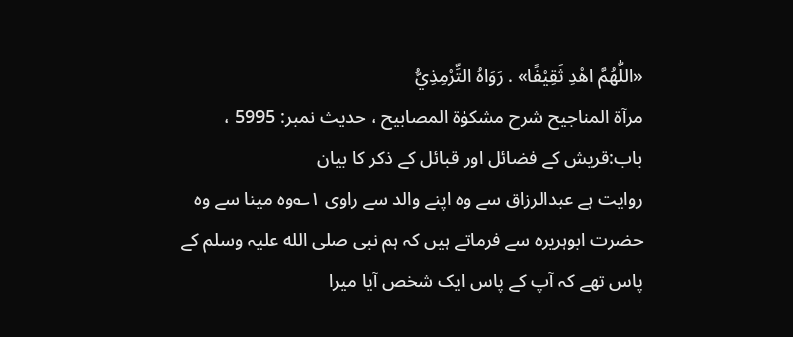«اللّٰهُمَّ اهْدِ ثَقِيْفًا» . رَوَاهُ التِّرْمِذِيُّ
مرآۃ المناجیح شرح مشکوٰۃ المصابیح ، حدیث نمبر: 5995 ، باب:قریش کے فضائل اور قبائل کے ذکر کا بیان
روایت ہے عبدالرزاق سے وہ اپنے والد سے راوی ۱؎وہ مینا سے وہ حضرت ابوہریرہ سے فرماتے ہیں کہ ہم نبی صلی الله علیہ وسلم کے پاس تھے کہ آپ کے پاس ایک شخص آیا میرا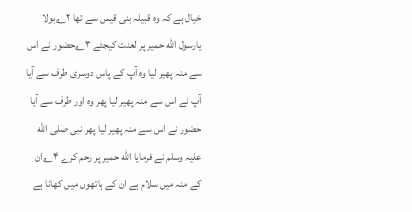خیال ہے کہ وہ قبیلہ بنی قیس سے تھا ۲؎بولا یارسول الله حمیر پر لعنت کیجئے ۳؎حضور نے اس سے منہ پھیر لیا وہ آپ کے پاس دوسری طرف سے آیا آپ نے اس سے منہ پھیر لیا پھر وہ اور طرف سے آیا حضور نے اس سے منہ پھیر لیا پھر نبی صلی الله علیہ وسلم نے فرمایا الله حمیر پر رحم کرے ۴؎ان کے منہ میں سلام ہے ان کے ہاتھوں میں کھانا ہے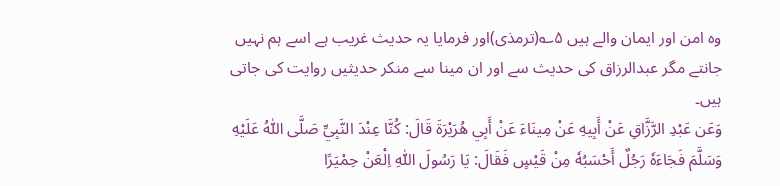وہ امن اور ایمان والے ہیں ۵؎(ترمذی)اور فرمایا یہ حدیث غریب ہے اسے ہم نہیں جانتے مگر عبدالرزاق کی حدیث سے اور ان مینا سے منکر حدیثیں روایت کی جاتی ہیں۔
وَعَن عَبْدِ الرَّزَّاقِ عَنْ أَبِيهِ عَنْ مِينَاءَ عَنْ أَبِي هُرَيْرَةَ قَالَ: كُنَّا عِنْدَ النَّبِيِّ صَلَّى اللّٰهُ عَلَيْهِ وَسَلَّمَ فَجَاءَہٗ رَجُلٌ أَحْسَبُهٗ مِنْ قَيْسٍ فَقَالَ: يَا رَسُولَ اللّٰهِ اِلْعَنْ حِمْيَرًا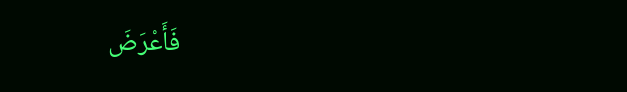فَأَعْرَضَ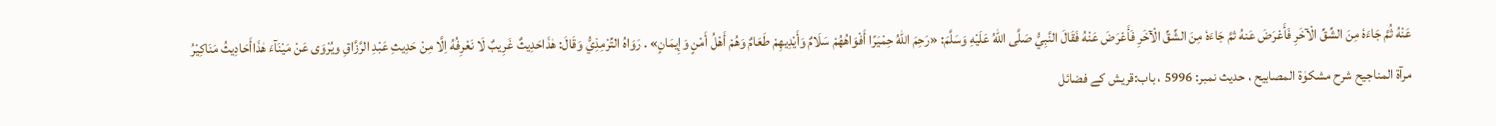عَنْهُ ثُمَّ جَاءَهٗ مِنَ الشِّقِّ الْآخَرِ فَأَعْرَضَ عَنهُ ثمَّ جَاءَهٗ مِنَ الشِّقِّ الْآخَرِ فَأَعْرَضَ عَنْهُ فَقَالَ النَّبِيُّ صَلَّى اللّٰهُ عَلَيْهِ وَسَلَّمَ: «رَحِمَ اللّٰهُ حِمْيَرًا أَفْوَاهُهُمْ سَلَامٌ وَأَيْدِيهِمْ طَعَامٌ وَهُمْ أَهْلُ أَمْنٍ وَإِيمَانٍ» . رَوَاهُ التِّرْمِذِيُّ وَقَالَ: هٰذَاحَدِيثٌ غَرِيبٌ لَا نَعْرِفُهُ اِلَّا مِنْ حَدِيثِ عَبْدِ الرَّزَّاقِ ويُرْوَى عَنْ مَيْنَآءَ هٰذَاأَحَادِيثُ مَنَاكِيْرُ
مرآۃ المناجیح شرح مشکوٰۃ المصابیح ، حدیث نمبر: 5996 ، باب:قریش کے فضائل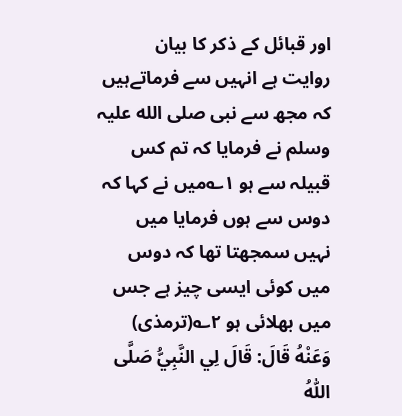اور قبائل کے ذکر کا بیان
روایت ہے انہیں سے فرماتےہیں کہ مجھ سے نبی صلی الله علیہ وسلم نے فرمایا کہ تم کس قبیلہ سے ہو ۱؎میں نے کہا کہ دوس سے ہوں فرمایا میں نہیں سمجھتا تھا کہ دوس میں کوئی ایسی چیز ہے جس میں بھلائی ہو ۲؎(ترمذی)
وَعَنْهُ قَالَ: قَالَ لِي النَّبِيُّ صَلَّى اللّٰهُ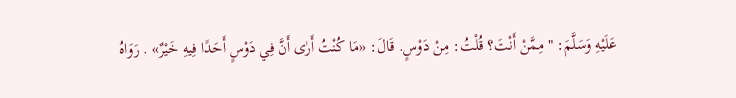عَلَيْهِ وَسَلَّمَ: " مِمَّنْ أَنْتَ؟ قُلْتُ: مِنْ دَوْسٍ. قَالَ: «مَا كُنْتُ أَرٰى أَنَّ فِي دَوْسٍ أَحَدًا فِيهِ خَيْرٌ» . رَوَاهُ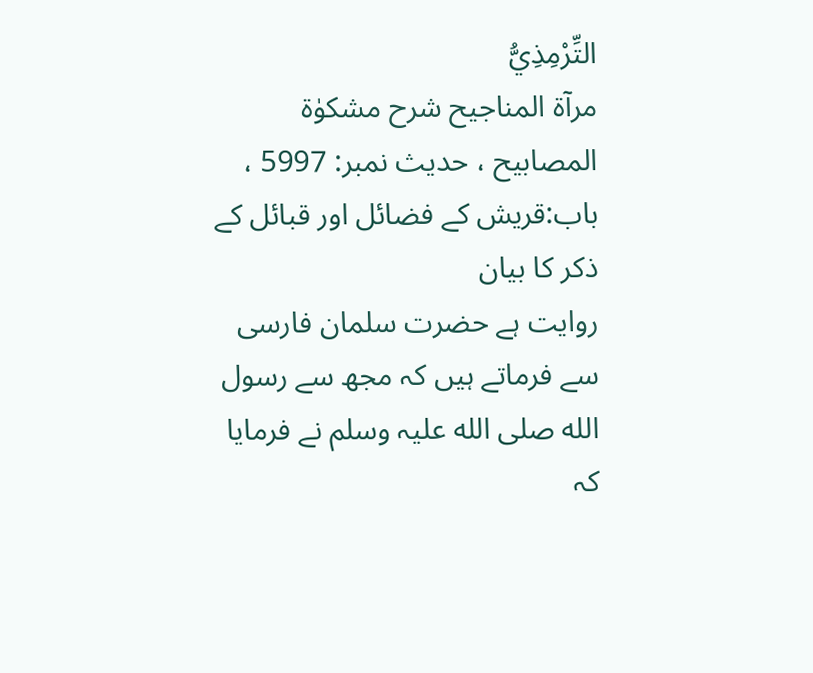التِّرْمِذِيُّ
مرآۃ المناجیح شرح مشکوٰۃ المصابیح ، حدیث نمبر: 5997 ، باب:قریش کے فضائل اور قبائل کے ذکر کا بیان
روایت ہے حضرت سلمان فارسی سے فرماتے ہیں کہ مجھ سے رسول الله صلی الله علیہ وسلم نے فرمایا کہ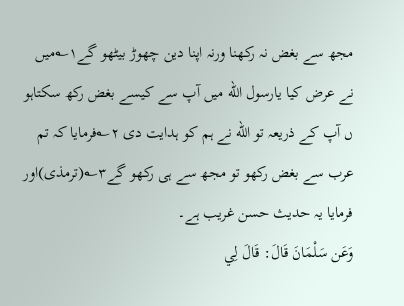مجھ سے بغض نہ رکھنا ورنہ اپنا دین چھوڑ بیٹھو گے۱؎میں نے عرض کیا یارسول الله میں آپ سے کیسے بغض رکھ سکتاہو ں آپ کے ذریعہ تو الله نے ہم کو ہدایت دی ۲؎فرمایا کہ تم عرب سے بغض رکھو تو مجھ سے ہی رکھو گے۳؎(ترمذی)اور فرمایا یہ حدیث حسن غریب ہے۔
وَعَن سَلْمَانَ قَالَ: قَالَ لِي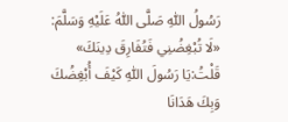رَسُولُ اللّٰهِ صَلَّى اللّٰهُ عَلَيْهِ وَسَلَّمَ: «لَا تُبْغِضُنِي فَتُفَارِقَ دِينَكَ» قَلْتُ:يَا رَسُولَ اللّٰهِ كَيْفَ أُبْغِضُكَ وَبِكَ هَدَانَا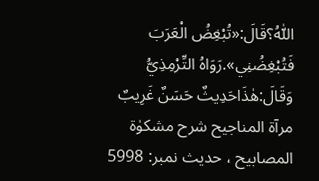اللّٰهُ؟قَالَ:«تُبْغِضُ الْعَرَبَ فَتُبْغِضُنِي».رَوَاهُ التِّرْمِذِيُّ وَقَالَ:هٰذَاحَدِيثٌ حَسَنٌ غَرِيبٌ
مرآۃ المناجیح شرح مشکوٰۃ المصابیح ، حدیث نمبر: 5998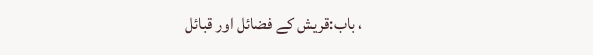، باب:قریش کے فضائل اور قبائل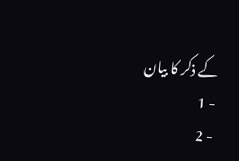کے ذکر کا بیان
- 1
- 2